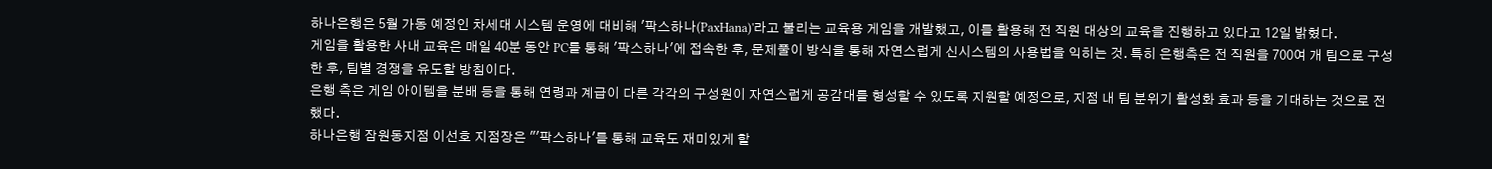하나은행은 5월 가동 예정인 차세대 시스템 운영에 대비해 '팍스하나(PaxHana)'라고 불리는 교육용 게임을 개발했고, 이를 활용해 전 직원 대상의 교육을 진행하고 있다고 12일 밝혔다.
게임을 활용한 사내 교육은 매일 40분 동안 PC를 통해 '팍스하나'에 접속한 후, 문제풀이 방식을 통해 자연스럽게 신시스템의 사용법을 익히는 것. 특히 은행측은 전 직원을 700여 개 팀으로 구성한 후, 팀별 경쟁을 유도할 방침이다.
은행 측은 게임 아이템을 분배 등을 통해 연령과 계급이 다른 각각의 구성원이 자연스럽게 공감대를 형성할 수 있도록 지원할 예정으로, 지점 내 팀 분위기 활성화 효과 등을 기대하는 것으로 전했다.
하나은행 잠원동지점 이선호 지점장은 "'팍스하나'를 통해 교육도 재미있게 할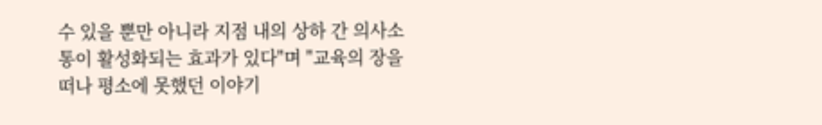수 있을 뿐만 아니라 지점 내의 상하 간 의사소통이 활성화되는 효과가 있다"며 "교육의 장을 떠나 평소에 못했던 이야기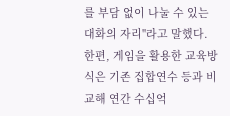를 부담 없이 나눌 수 있는 대화의 자리"라고 말했다.
한편, 게임을 활용한 교육방식은 기존 집합연수 등과 비교해 연간 수십억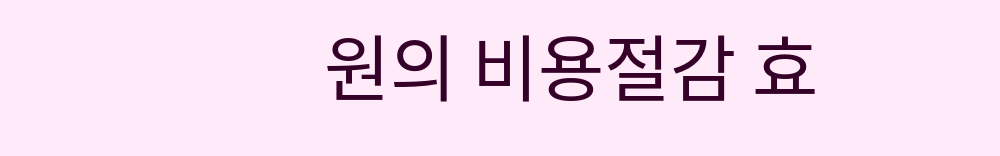원의 비용절감 효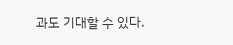과도 기대할 수 있다.